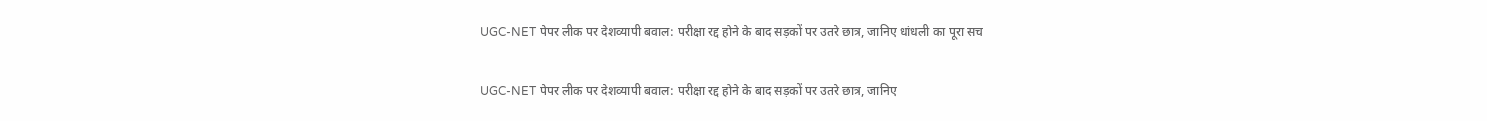UGC-NET पेपर लीक पर देशव्यापी बवाल: परीक्षा रद्द होने के बाद सड़कों पर उतरे छात्र, जानिए धांधली का पूरा सच

UGC-NET पेपर लीक पर देशव्यापी बवाल: परीक्षा रद्द होने के बाद सड़कों पर उतरे छात्र, जानिए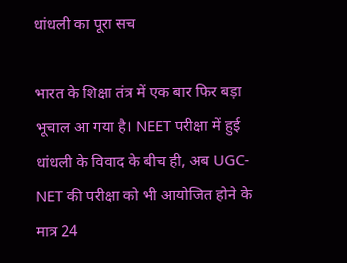धांधली का पूरा सच

भारत के शिक्षा तंत्र में एक बार फिर बड़ा भूचाल आ गया है। NEET परीक्षा में हुई धांधली के विवाद के बीच ही, अब UGC-NET की परीक्षा को भी आयोजित होने के मात्र 24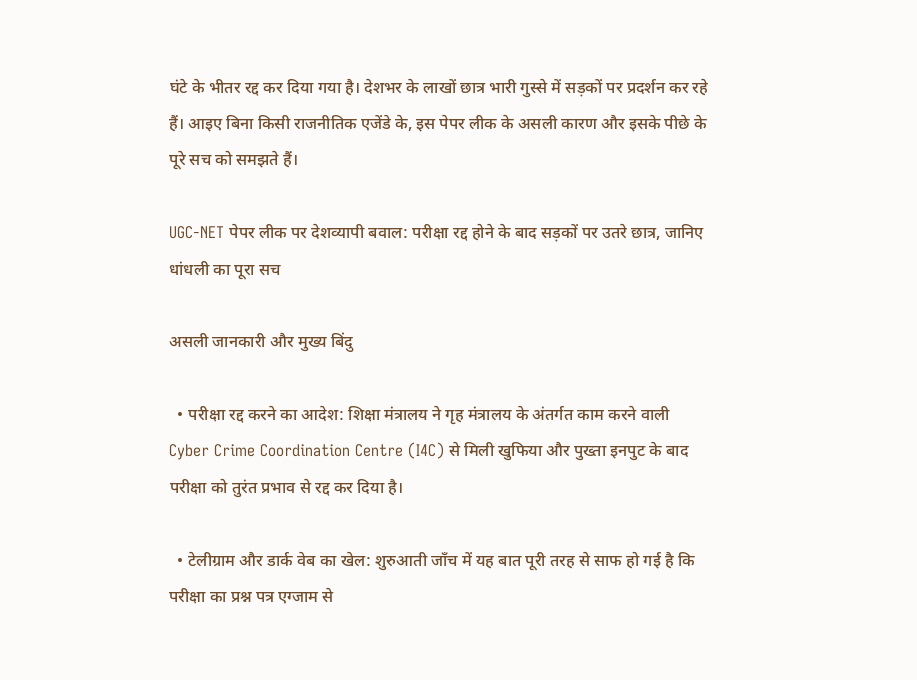घंटे के भीतर रद्द कर दिया गया है। देशभर के लाखों छात्र भारी गुस्से में सड़कों पर प्रदर्शन कर रहे हैं। आइए बिना किसी राजनीतिक एजेंडे के, इस पेपर लीक के असली कारण और इसके पीछे के पूरे सच को समझते हैं।

UGC-NET पेपर लीक पर देशव्यापी बवाल: परीक्षा रद्द होने के बाद सड़कों पर उतरे छात्र, जानिए धांधली का पूरा सच

असली जानकारी और मुख्य बिंदु

  • परीक्षा रद्द करने का आदेश: शिक्षा मंत्रालय ने गृह मंत्रालय के अंतर्गत काम करने वाली Cyber Crime Coordination Centre (I4C) से मिली खुफिया और पुख्ता इनपुट के बाद परीक्षा को तुरंत प्रभाव से रद्द कर दिया है।

  • टेलीग्राम और डार्क वेब का खेल: शुरुआती जाँच में यह बात पूरी तरह से साफ हो गई है कि परीक्षा का प्रश्न पत्र एग्जाम से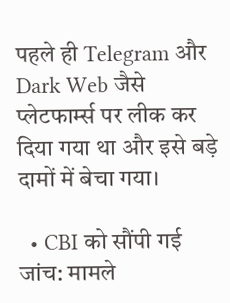पहले ही Telegram और Dark Web जैसे प्लेटफार्म्स पर लीक कर दिया गया था और इसे बड़े दामों में बेचा गया।

  • CBI को सौंपी गई जांच: मामले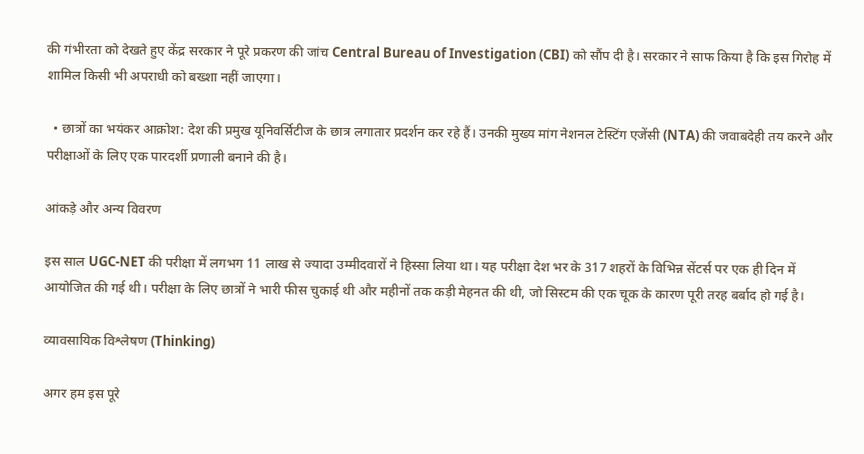की गंभीरता को देखते हुए केंद्र सरकार ने पूरे प्रकरण की जांच Central Bureau of Investigation (CBI) को सौंप दी है। सरकार ने साफ किया है कि इस गिरोह में शामिल किसी भी अपराधी को बख्शा नहीं जाएगा।

  • छात्रों का भयंकर आक्रोश: देश की प्रमुख यूनिवर्सिटीज के छात्र लगातार प्रदर्शन कर रहे हैं। उनकी मुख्य मांग नेशनल टेस्टिंग एजेंसी (NTA) की जवाबदेही तय करने और परीक्षाओं के लिए एक पारदर्शी प्रणाली बनाने की है।

आंकड़े और अन्य विवरण

इस साल UGC-NET की परीक्षा में लगभग 11 लाख से ज्यादा उम्मीदवारों ने हिस्सा लिया था। यह परीक्षा देश भर के 317 शहरों के विभिन्न सेंटर्स पर एक ही दिन में आयोजित की गई थी। परीक्षा के लिए छात्रों ने भारी फीस चुकाई थी और महीनों तक कड़ी मेहनत की थी, जो सिस्टम की एक चूक के कारण पूरी तरह बर्बाद हो गई है।

व्यावसायिक विश्लेषण (Thinking)

अगर हम इस पूरे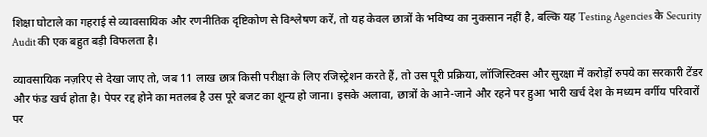शिक्षा घोटाले का गहराई से व्यावसायिक और रणनीतिक दृष्टिकोण से विश्लेषण करें, तो यह केवल छात्रों के भविष्य का नुकसान नहीं है, बल्कि यह Testing Agencies के Security Audit की एक बहुत बड़ी विफलता है।

व्यावसायिक नज़रिए से देखा जाए तो, जब 11 लाख छात्र किसी परीक्षा के लिए रजिस्ट्रेशन करते हैं, तो उस पूरी प्रक्रिया, लॉजिस्टिक्स और सुरक्षा में करोड़ों रुपये का सरकारी टेंडर और फंड खर्च होता है। पेपर रद्द होने का मतलब है उस पूरे बजट का शून्य हो जाना। इसके अलावा, छात्रों के आने-जाने और रहने पर हुआ भारी खर्च देश के मध्यम वर्गीय परिवारों पर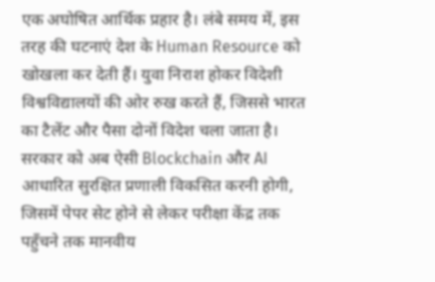एक अघोषित आर्थिक प्रहार है। लंबे समय में, इस तरह की घटनाएं देश के Human Resource को खोखला कर देती हैं। युवा निराश होकर विदेशी विश्वविद्यालयों की ओर रुख करते हैं, जिससे भारत का टैलेंट और पैसा दोनों विदेश चला जाता है। सरकार को अब ऐसी Blockchain और AI आधारित सुरक्षित प्रणाली विकसित करनी होगी, जिसमें पेपर सेट होने से लेकर परीक्षा केंद्र तक पहुँचने तक मानवीय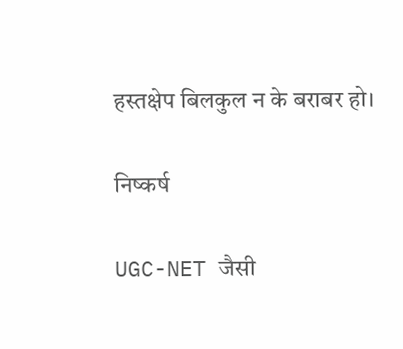हस्तक्षेप बिलकुल न के बराबर हो।

निष्कर्ष

UGC-NET जैसी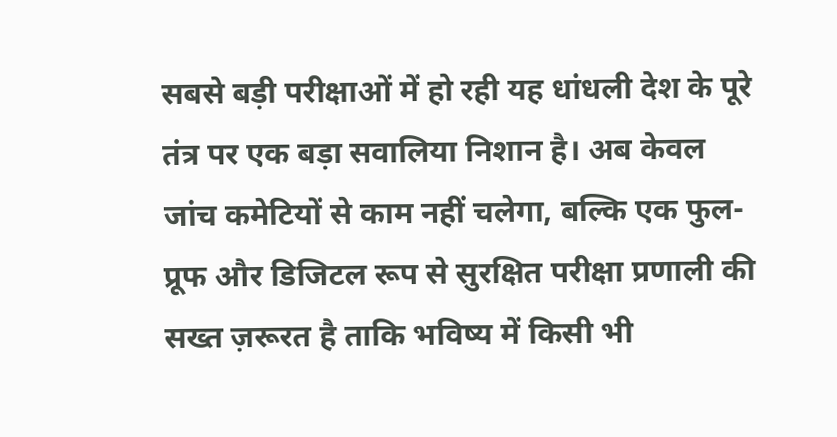सबसे बड़ी परीक्षाओं में हो रही यह धांधली देश के पूरे तंत्र पर एक बड़ा सवालिया निशान है। अब केवल जांच कमेटियों से काम नहीं चलेगा, बल्कि एक फुल-प्रूफ और डिजिटल रूप से सुरक्षित परीक्षा प्रणाली की सख्त ज़रूरत है ताकि भविष्य में किसी भी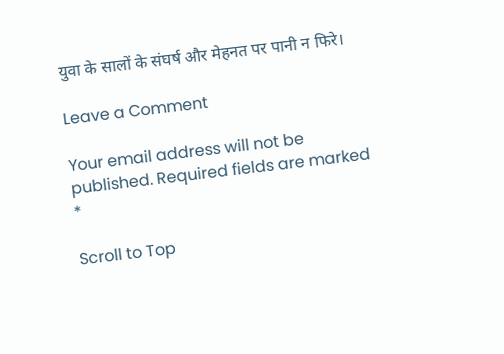युवा के सालों के संघर्ष और मेहनत पर पानी न फिरे।

Leave a Comment

Your email address will not be published. Required fields are marked *

Scroll to Top